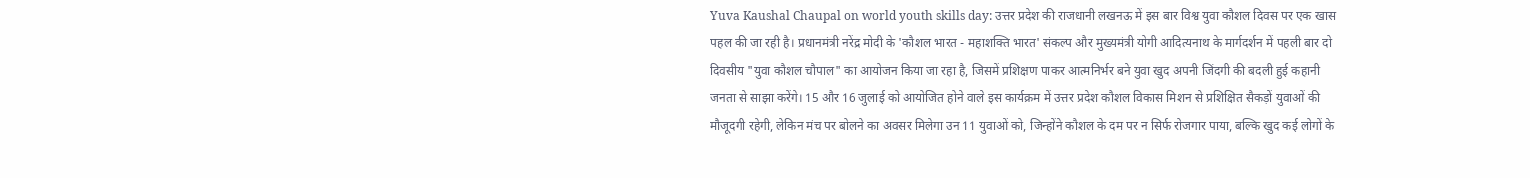Yuva Kaushal Chaupal on world youth skills day: उत्तर प्रदेश की राजधानी लखनऊ में इस बार विश्व युवा कौशल दिवस पर एक खास पहल की जा रही है। प्रधानमंत्री नरेंद्र मोदी के 'कौशल भारत - महाशक्ति भारत' संकल्प और मुख्यमंत्री योगी आदित्यनाथ के मार्गदर्शन में पहली बार दो दिवसीय "युवा कौशल चौपाल" का आयोजन किया जा रहा है, जिसमें प्रशिक्षण पाकर आत्मनिर्भर बने युवा खुद अपनी जिंदगी की बदली हुई कहानी जनता से साझा करेंगे। 15 और 16 जुलाई को आयोजित होने वाले इस कार्यक्रम में उत्तर प्रदेश कौशल विकास मिशन से प्रशिक्षित सैकड़ों युवाओं की मौजूदगी रहेगी, लेकिन मंच पर बोलने का अवसर मिलेगा उन 11 युवाओं को, जिन्होंने कौशल के दम पर न सिर्फ रोजगार पाया, बल्कि खुद कई लोगों के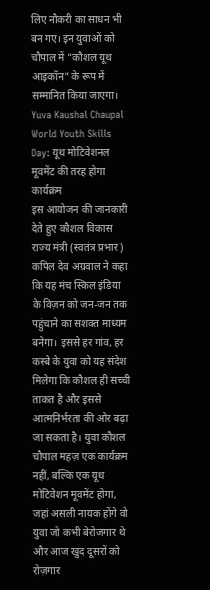लिए नौकरी का साधन भी बन गए। इन युवाओं को चौपाल में "कौशल यूथ आइकॉन" के रूप में सम्मानित किया जाएगा।
Yuva Kaushal Chaupal
World Youth Skills Day: यूथ मोटिवेशनल मूवमेंट की तरह होगा कार्यक्रम
इस आयोजन की जानकारी देते हुए कौशल विकास राज्य मंत्री (स्वतंत्र प्रभार) कपिल देव अग्रवाल ने कहा कि यह मंच स्किल इंडिया के विज़न को जन-जन तक पहुंचाने का सशक्त माध्यम बनेगा। इससे हर गांव, हर कस्बे के युवा को यह संदेश मिलेगा कि कौशल ही सच्ची ताकत है और इससे आत्मनिर्भरता की ओर बढ़ा जा सकता है। युवा कौशल चौपाल महज़ एक कार्यक्रम नहीं, बल्कि एक यूथ मोटिवेशन मूवमेंट होगा, जहां असली नायक होंगे वो युवा जो कभी बेरोजगार थे और आज खुद दूसरों को रोज़गार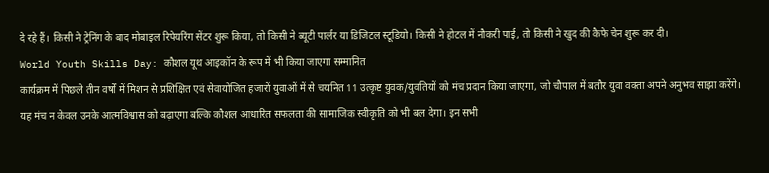दे रहे हैं। किसी ने ट्रेनिंग के बाद मोबाइल रिपेयरिंग सेंटर शुरू किया, तो किसी ने ब्यूटी पार्लर या डिजिटल स्टूडियो। किसी ने होटल में नौकरी पाई, तो किसी ने खुद की कैफे चेन शुरू कर दी।
World Youth Skills Day: कौशल यूथ आइकॉन के रूप में भी किया जाएगा सम्मानित
कार्यक्रम में पिछले तीन वर्षों में मिशन से प्रशिक्षित एवं सेवायोजित हजारों युवाओं में से चयनित 11 उत्कृष्ट युवक/युवतियों को मंच प्रदान किया जाएगा, जो चौपाल में बतौर युवा वक्ता अपने अनुभव साझा करेंगे। यह मंच न केवल उनके आत्मविश्वास को बढ़ाएगा बल्कि कौशल आधारित सफलता की सामाजिक स्वीकृति को भी बल देगा। इन सभी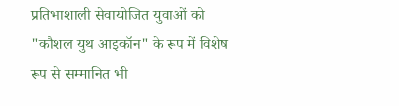प्रतिभाशाली सेवायोजित युवाओं को "कौशल युथ आइकॉन" के रूप में विशेष रूप से सम्मानित भी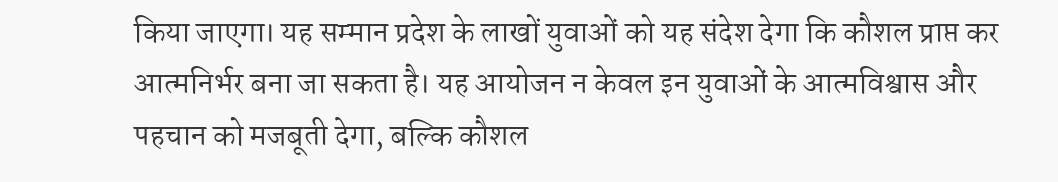किया जाएगा। यह सम्मान प्रदेश के लाखों युवाओं को यह संदेश देगा कि कौशल प्राप्त कर आत्मनिर्भर बना जा सकता है। यह आयोजन न केवल इन युवाओं के आत्मविश्वास और पहचान को मजबूती देगा, बल्कि कौशल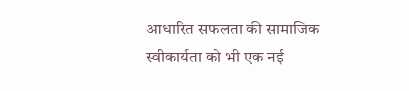आधारित सफलता की सामाजिक स्वीकार्यता को भी एक नई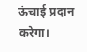ऊंचाई प्रदान करेगा।